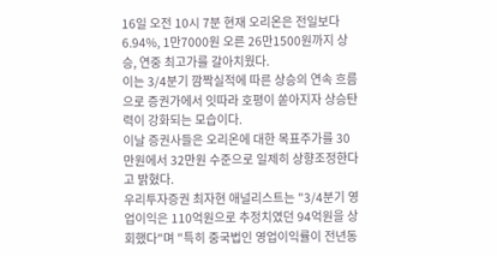16일 오전 10시 7분 현재 오리온은 전일보다 6.94%, 1만7000원 오른 26만1500원까지 상승, 연중 최고가를 갈아치웠다.
이는 3/4분기 깜짝실적에 따른 상승의 연속 흐름으로 증권가에서 잇따라 호평이 쏟아지자 상승탄력이 강화되는 모습이다.
이날 증권사들은 오리온에 대한 목표주가를 30만원에서 32만원 수준으로 일제히 상향조정한다고 밝혔다.
우리투자증권 최자현 애널리스트는 "3/4분기 영업이익은 110억원으로 추정치였던 94억원을 상회했다"며 "특히 중국법인 영업이익률이 전년동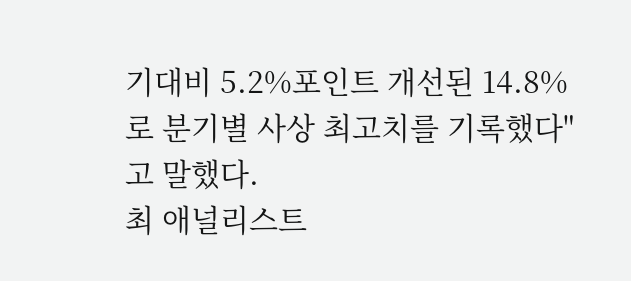기대비 5.2%포인트 개선된 14.8%로 분기별 사상 최고치를 기록했다"고 말했다.
최 애널리스트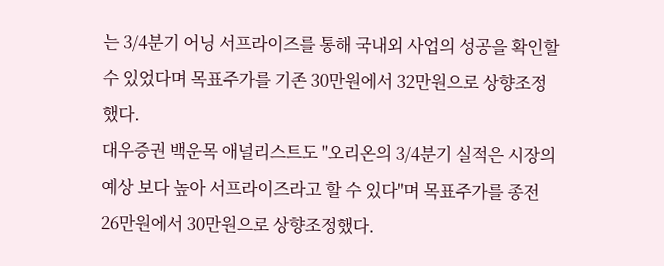는 3/4분기 어닝 서프라이즈를 통해 국내외 사업의 성공을 확인할 수 있었다며 목표주가를 기존 30만원에서 32만원으로 상향조정했다.
대우증권 백운목 애널리스트도 "오리온의 3/4분기 실적은 시장의 예상 보다 높아 서프라이즈라고 할 수 있다"며 목표주가를 종전 26만원에서 30만원으로 상향조정했다.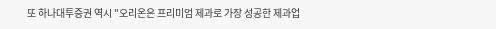또 하나대투증권 역시 "오리온은 프리미엄 제과로 가장 성공한 제과업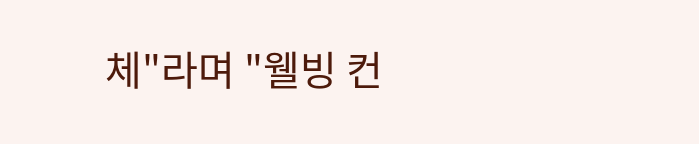체"라며 "웰빙 컨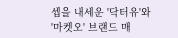셉을 내세운 '닥터유'와 '마켓오' 브랜드 매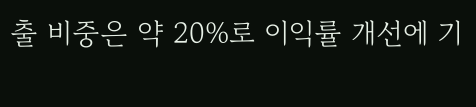출 비중은 약 20%로 이익률 개선에 기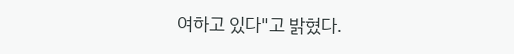여하고 있다"고 밝혔다.